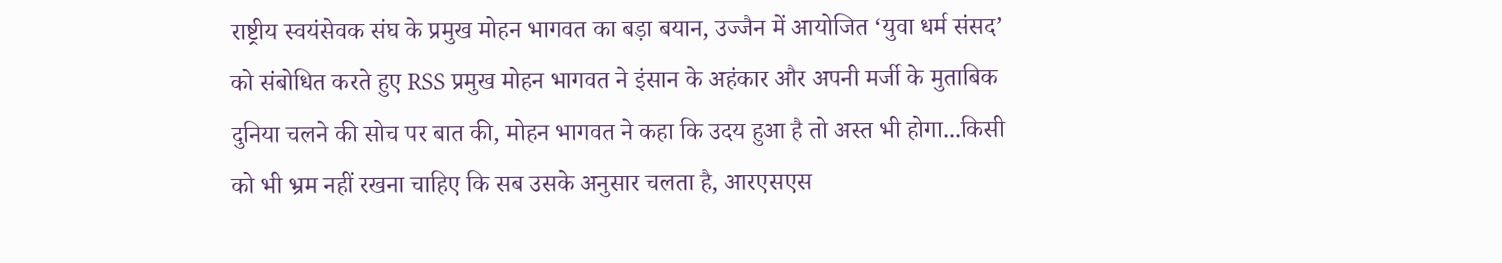राष्ट्रीय स्वयंसेवक संघ के प्रमुख मोहन भागवत का बड़ा बयान, उज्जैन में आयोजित ‘युवा धर्म संसद’ को संबोधित करते हुए RSS प्रमुख मोहन भागवत ने इंसान के अहंकार और अपनी मर्जी के मुताबिक दुनिया चलने की सोच पर बात की, मोहन भागवत ने कहा कि उदय हुआ है तो अस्त भी होगा...किसी को भी भ्रम नहीं रखना चाहिए कि सब उसके अनुसार चलता है, आरएसएस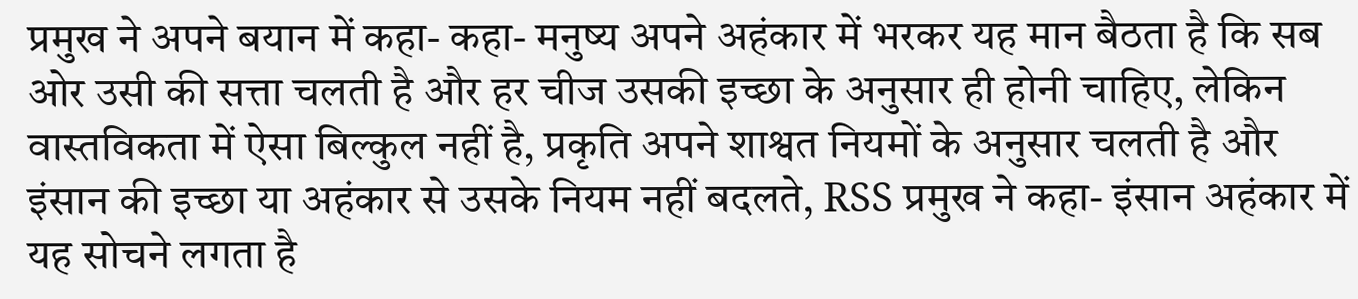प्रमुख ने अपने बयान में कहा- कहा- मनुष्य अपने अहंकार में भरकर यह मान बैठता है कि सब ओर उसी की सत्ता चलती है और हर चीज उसकी इच्छा के अनुसार ही होनी चाहिए, लेकिन वास्तविकता में ऐसा बिल्कुल नहीं है, प्रकृति अपने शाश्वत नियमों के अनुसार चलती है और इंसान की इच्छा या अहंकार से उसके नियम नहीं बदलते, RSS प्रमुख ने कहा- इंसान अहंकार में यह सोचने लगता है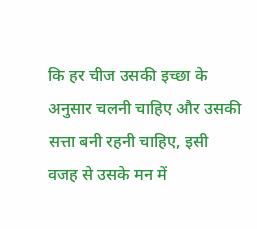कि हर चीज उसकी इच्छा के अनुसार चलनी चाहिए और उसकी सत्ता बनी रहनी चाहिए, इसी वजह से उसके मन में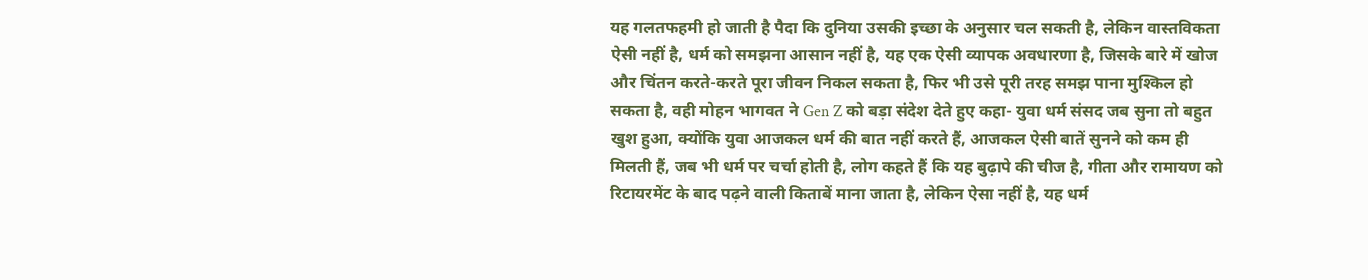यह गलतफहमी हो जाती है पैदा कि दुनिया उसकी इच्छा के अनुसार चल सकती है, लेकिन वास्तविकता ऐसी नहीं है, धर्म को समझना आसान नहीं है, यह एक ऐसी व्यापक अवधारणा है, जिसके बारे में खोज और चिंतन करते-करते पूरा जीवन निकल सकता है, फिर भी उसे पूरी तरह समझ पाना मुश्किल हो सकता है, वही मोहन भागवत ने Gen Z को बड़ा संदेश देते हुए कहा- युवा धर्म संसद जब सुना तो बहुत खुश हुआ, क्योंकि युवा आजकल धर्म की बात नहीं करते हैं, आजकल ऐसी बातें सुनने को कम ही मिलती हैं, जब भी धर्म पर चर्चा होती है, लोग कहते हैं कि यह बुढ़ापे की चीज है, गीता और रामायण को रिटायरमेंट के बाद पढ़ने वाली किताबें माना जाता है, लेकिन ऐसा नहीं है, यह धर्म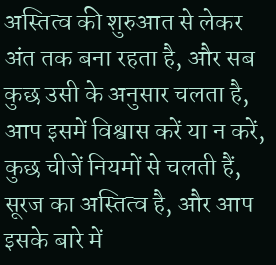अस्तित्व की शुरुआत से लेकर अंत तक बना रहता है, और सब कुछ उसी के अनुसार चलता है, आप इसमें विश्वास करें या न करें, कुछ चीजें नियमों से चलती हैं, सूरज का अस्तित्व है, और आप इसके बारे में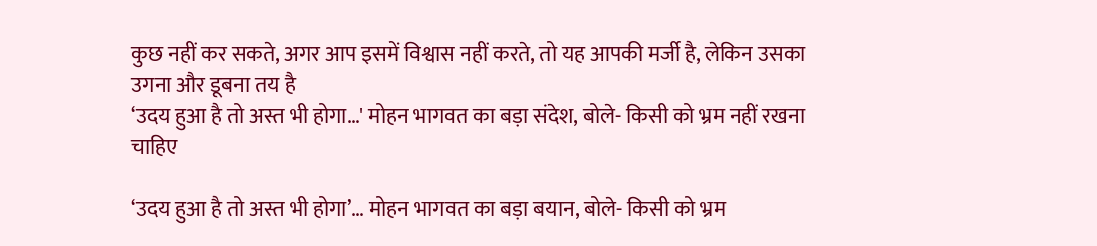कुछ नहीं कर सकते, अगर आप इसमें विश्वास नहीं करते, तो यह आपकी मर्जी है, लेकिन उसका उगना और डूबना तय है
‘उदय हुआ है तो अस्त भी होगा…' मोहन भागवत का बड़ा संदेश, बोले- किसी को भ्रम नहीं रखना चाहिए

‘उदय हुआ है तो अस्त भी होगा’… मोहन भागवत का बड़ा बयान, बोले- किसी को भ्रम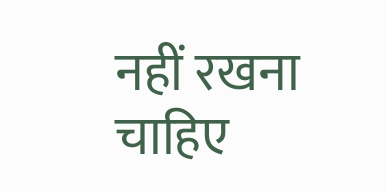नहीं रखना चाहिए